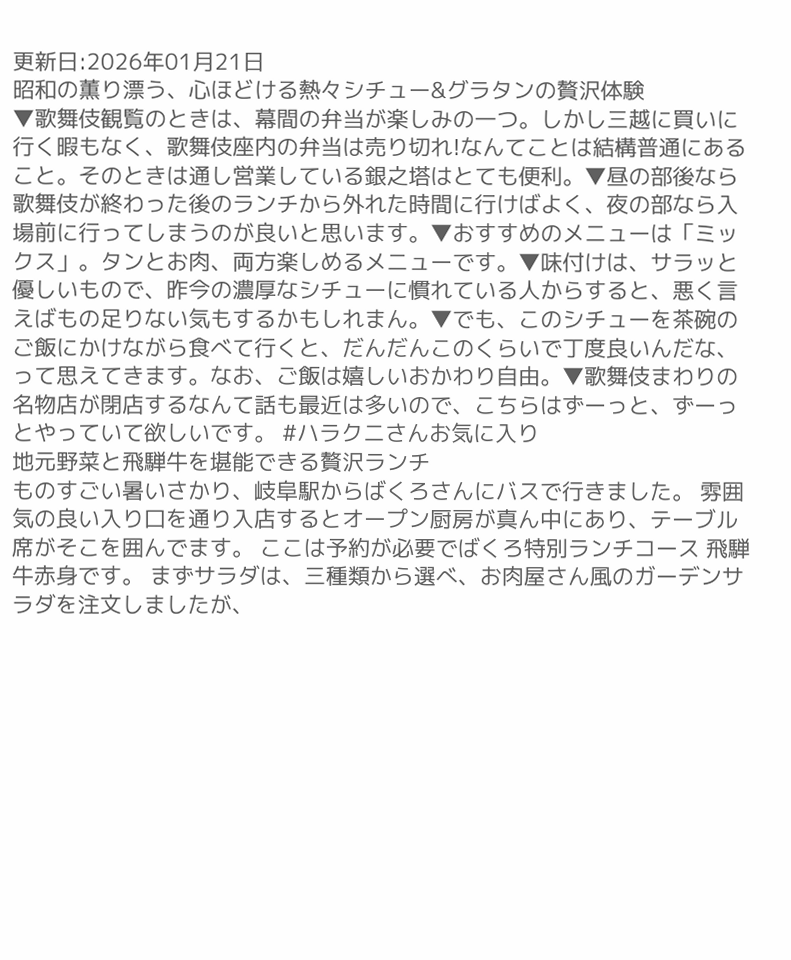更新日:2026年01月21日
昭和の薫り漂う、心ほどける熱々シチュー&グラタンの贅沢体験
▼歌舞伎観覧のときは、幕間の弁当が楽しみの一つ。しかし三越に買いに行く暇もなく、歌舞伎座内の弁当は売り切れ!なんてことは結構普通にあること。そのときは通し営業している銀之塔はとても便利。▼昼の部後なら歌舞伎が終わった後のランチから外れた時間に行けばよく、夜の部なら入場前に行ってしまうのが良いと思います。▼おすすめのメニューは「ミックス」。タンとお肉、両方楽しめるメニューです。▼味付けは、サラッと優しいもので、昨今の濃厚なシチューに慣れている人からすると、悪く言えばもの足りない気もするかもしれまん。▼でも、このシチューを茶碗のご飯にかけながら食べて行くと、だんだんこのくらいで丁度良いんだな、って思えてきます。なお、ご飯は嬉しいおかわり自由。▼歌舞伎まわりの名物店が閉店するなんて話も最近は多いので、こちらはずーっと、ずーっとやっていて欲しいです。 #ハラクニさんお気に入り
地元野菜と飛騨牛を堪能できる贅沢ランチ
ものすごい暑いさかり、岐阜駅からばくろさんにバスで行きました。 雰囲気の良い入り口を通り入店するとオープン厨房が真ん中にあり、テーブル席がそこを囲んでます。 ここは予約が必要でばくろ特別ランチコース 飛騨牛赤身です。 まずサラダは、三種類から選べ、お肉屋さん風のガーデンサラダを注文しましたが、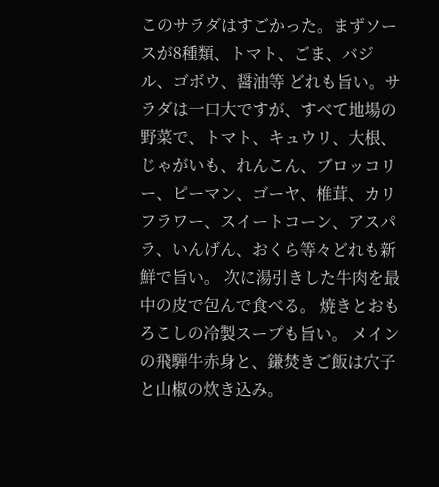このサラダはすごかった。まずソースが8種類、トマト、ごま、バジル、ゴボウ、醤油等 どれも旨い。サラダは一口大ですが、すべて地場の野菜で、トマト、キュウリ、大根、じゃがいも、れんこん、ブロッコリー、ピーマン、ゴーヤ、椎茸、カリフラワー、スイートコーン、アスパラ、いんげん、おくら等々どれも新鮮で旨い。 次に湯引きした牛肉を最中の皮で包んで食べる。 焼きとおもろこしの冷製スープも旨い。 メインの飛騨牛赤身と、鎌焚きご飯は穴子と山椒の炊き込み。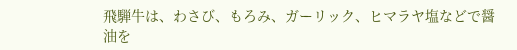飛騨牛は、わさび、もろみ、ガーリック、ヒマラヤ塩などで醤油を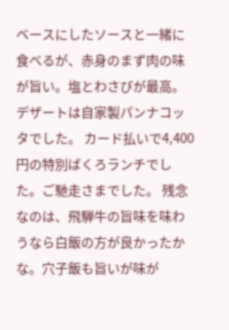ベースにしたソースと一緒に食べるが、赤身のまず肉の味が旨い。塩とわさびが最高。 デザートは自家製パンナコッタでした。 カード払いで4,400円の特別ばくろランチでした。ご馳走さまでした。 残念なのは、飛騨牛の旨味を味わうなら白飯の方が良かったかな。穴子飯も旨いが味が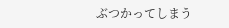ぶつかってしまう